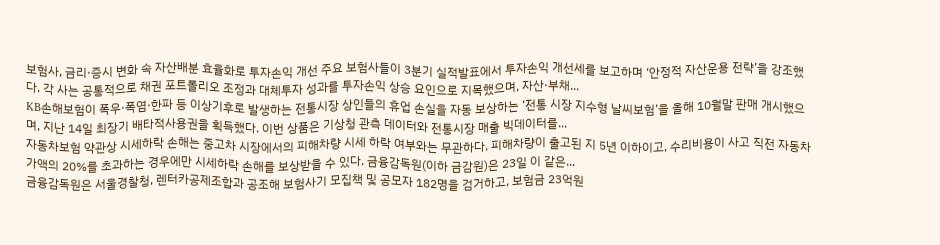보험사, 금리·증시 변화 속 자산배분 효율화로 투자손익 개선 주요 보험사들이 3분기 실적발표에서 투자손익 개선세를 보고하며 ‘안정적 자산운용 전략’을 강조했다. 각 사는 공통적으로 채권 포트폴리오 조정과 대체투자 성과를 투자손익 상승 요인으로 지목했으며, 자산·부채...
KB손해보험이 폭우·폭염·한파 등 이상기후로 발생하는 전통시장 상인들의 휴업 손실을 자동 보상하는 ‘전통 시장 지수형 날씨보험’을 올해 10월말 판매 개시했으며, 지난 14일 최장기 배타적사용권을 획득했다. 이번 상품은 기상청 관측 데이터와 전통시장 매출 빅데이터를...
자동차보험 약관상 시세하락 손해는 중고차 시장에서의 피해차량 시세 하락 여부와는 무관하다. 피해차량이 출고된 지 5년 이하이고, 수리비용이 사고 직전 자동차가액의 20%를 초과하는 경우에만 시세하락 손해를 보상받을 수 있다. 금융감독원(이하 금감원)은 23일 이 같은...
금융감독원은 서울경찰청, 렌터카공제조합과 공조해 보험사기 모집책 및 공모자 182명을 검거하고, 보험금 23억원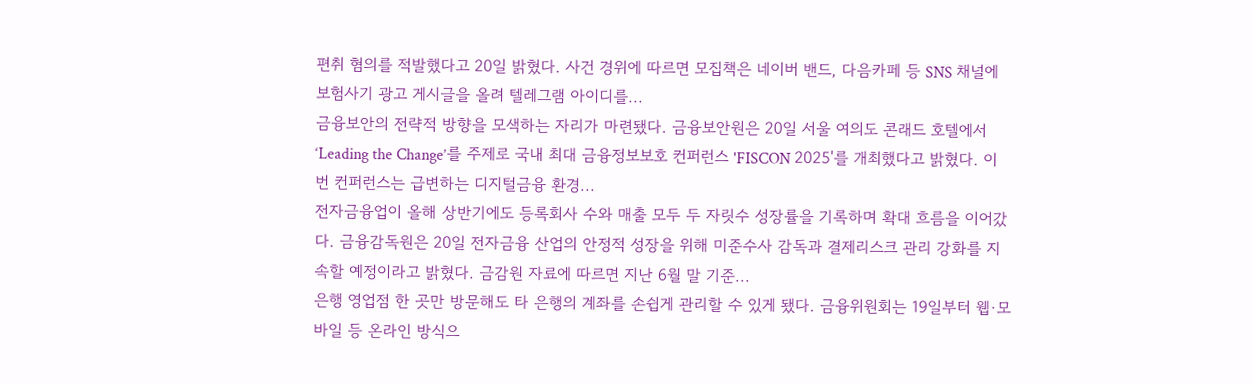편취 혐의를 적발했다고 20일 밝혔다. 사건 경위에 따르면 모집책은 네이버 밴드, 다음카페 등 SNS 채널에 보험사기 광고 게시글을 올려 텔레그램 아이디를...
금융보안의 전략적 방향을 모색하는 자리가 마련됐다. 금융보안원은 20일 서울 여의도 콘래드 호텔에서 ‘Leading the Change’를 주제로 국내 최대 금융정보보호 컨퍼런스 'FISCON 2025'를 개최했다고 밝혔다. 이번 컨퍼런스는 급변하는 디지털금융 환경...
전자금융업이 올해 상반기에도 등록회사 수와 매출 모두 두 자릿수 성장률을 기록하며 확대 흐름을 이어갔다. 금융감독원은 20일 전자금융 산업의 안정적 성장을 위해 미준수사 감독과 결제리스크 관리 강화를 지속할 예정이라고 밝혔다. 금감원 자료에 따르면 지난 6월 말 기준...
은행 영업점 한 곳만 방문해도 타 은행의 계좌를 손쉽게 관리할 수 있게 됐다. 금융위원회는 19일부터 웹·모바일 등 온라인 방식으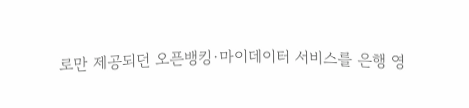로만 제공되던 오픈뱅킹·마이데이터 서비스를 은행 영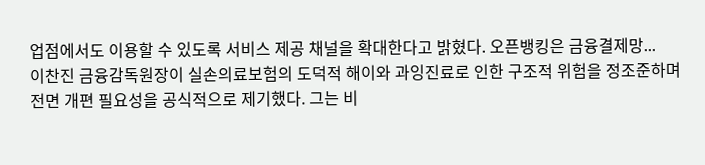업점에서도 이용할 수 있도록 서비스 제공 채널을 확대한다고 밝혔다. 오픈뱅킹은 금융결제망...
이찬진 금융감독원장이 실손의료보험의 도덕적 해이와 과잉진료로 인한 구조적 위험을 정조준하며 전면 개편 필요성을 공식적으로 제기했다. 그는 비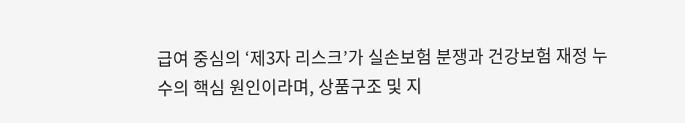급여 중심의 ‘제3자 리스크’가 실손보험 분쟁과 건강보험 재정 누수의 핵심 원인이라며, 상품구조 및 지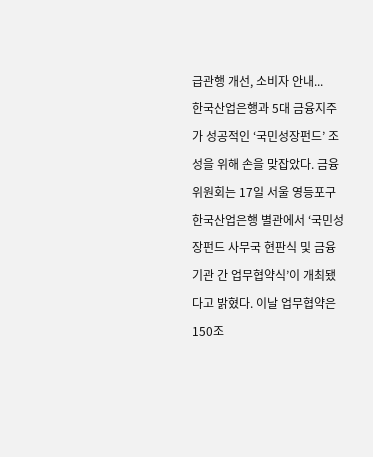급관행 개선, 소비자 안내...
한국산업은행과 5대 금융지주가 성공적인 ‘국민성장펀드’ 조성을 위해 손을 맞잡았다. 금융위원회는 17일 서울 영등포구 한국산업은행 별관에서 ‘국민성장펀드 사무국 현판식 및 금융기관 간 업무협약식’이 개최됐다고 밝혔다. 이날 업무협약은 150조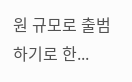원 규모로 출범하기로 한...